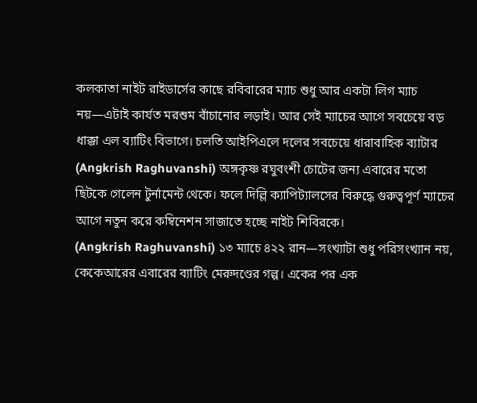কলকাতা নাইট রাইডার্সের কাছে রবিবারের ম্যাচ শুধু আর একটা লিগ ম্যাচ নয়—এটাই কার্যত মরশুম বাঁচানোর লড়াই। আর সেই ম্যাচের আগে সবচেয়ে বড় ধাক্কা এল ব্যাটিং বিভাগে। চলতি আইপিএলে দলের সবচেয়ে ধারাবাহিক ব্যাটার (Angkrish Raghuvanshi) অঙ্গকৃষ্ণ রঘুবংশী চোটের জন্য এবারের মতো ছিটকে গেলেন টুর্নামেন্ট থেকে। ফলে দিল্লি ক্যাপিট্যালসের বিরুদ্ধে গুরুত্বপূর্ণ ম্যাচের আগে নতুন করে কম্বিনেশন সাজাতে হচ্ছে নাইট শিবিরকে।
(Angkrish Raghuvanshi) ১৩ ম্যাচে ৪২২ রান—সংখ্যাটা শুধু পরিসংখ্যান নয়, কেকেআরের এবারের ব্যাটিং মেরুদণ্ডের গল্প। একের পর এক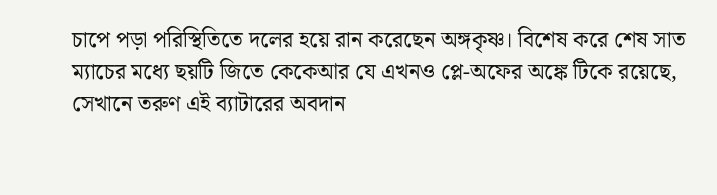চাপে পড়া পরিস্থিতিতে দলের হয়ে রান করেছেন অঙ্গকৃষ্ণ। বিশেষ করে শেষ সাত ম্যাচের মধ্যে ছয়টি জিতে কেকেআর যে এখনও প্লে-অফের অঙ্কে টিকে রয়েছে, সেখানে তরুণ এই ব্যাটারের অবদান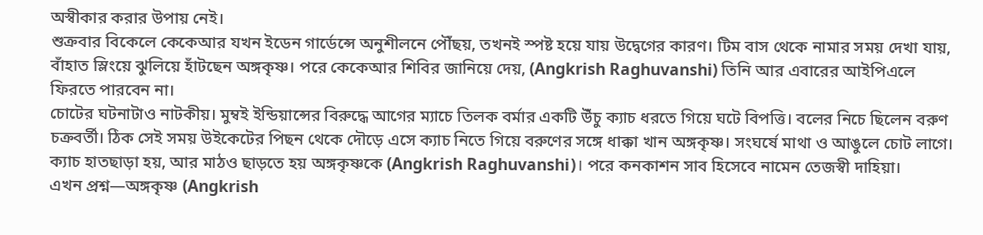অস্বীকার করার উপায় নেই।
শুক্রবার বিকেলে কেকেআর যখন ইডেন গার্ডেন্সে অনুশীলনে পৌঁছয়, তখনই স্পষ্ট হয়ে যায় উদ্বেগের কারণ। টিম বাস থেকে নামার সময় দেখা যায়, বাঁহাত স্লিংয়ে ঝুলিয়ে হাঁটছেন অঙ্গকৃষ্ণ। পরে কেকেআর শিবির জানিয়ে দেয়, (Angkrish Raghuvanshi) তিনি আর এবারের আইপিএলে ফিরতে পারবেন না।
চোটের ঘটনাটাও নাটকীয়। মুম্বই ইন্ডিয়ান্সের বিরুদ্ধে আগের ম্যাচে তিলক বর্মার একটি উঁচু ক্যাচ ধরতে গিয়ে ঘটে বিপত্তি। বলের নিচে ছিলেন বরুণ চক্রবর্তী। ঠিক সেই সময় উইকেটের পিছন থেকে দৌড়ে এসে ক্যাচ নিতে গিয়ে বরুণের সঙ্গে ধাক্কা খান অঙ্গকৃষ্ণ। সংঘর্ষে মাথা ও আঙুলে চোট লাগে। ক্যাচ হাতছাড়া হয়, আর মাঠও ছাড়তে হয় অঙ্গকৃষ্ণকে (Angkrish Raghuvanshi)। পরে কনকাশন সাব হিসেবে নামেন তেজস্বী দাহিয়া।
এখন প্রশ্ন—অঙ্গকৃষ্ণ (Angkrish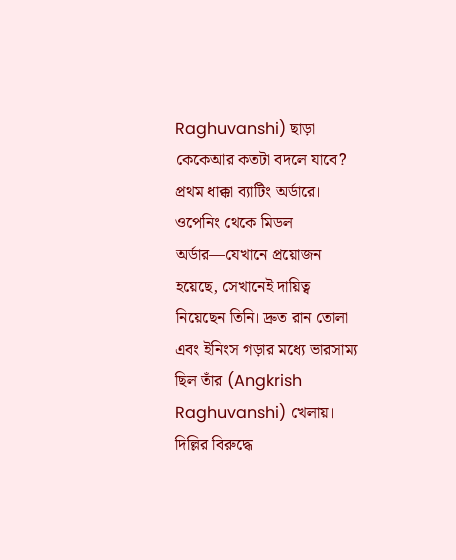Raghuvanshi) ছাড়া কেকেআর কতটা বদলে যাবে?
প্রথম ধাক্কা ব্যাটিং অর্ডারে। ওপেনিং থেকে মিডল অর্ডার—যেখানে প্রয়োজন হয়েছে, সেখানেই দায়িত্ব নিয়েছেন তিনি। দ্রুত রান তোলা এবং ইনিংস গড়ার মধ্যে ভারসাম্য ছিল তাঁর (Angkrish Raghuvanshi) খেলায়। দিল্লির বিরুদ্ধে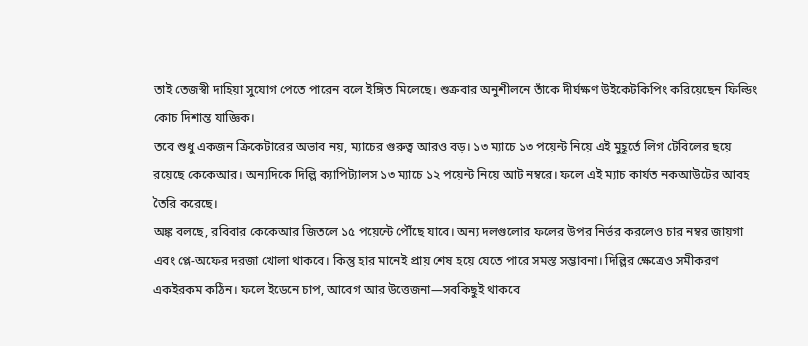তাই তেজস্বী দাহিয়া সুযোগ পেতে পারেন বলে ইঙ্গিত মিলেছে। শুক্রবার অনুশীলনে তাঁকে দীর্ঘক্ষণ উইকেটকিপিং করিয়েছেন ফিল্ডিং কোচ দিশান্ত যাজ্ঞিক।
তবে শুধু একজন ক্রিকেটারের অভাব নয়, ম্যাচের গুরুত্ব আরও বড়। ১৩ ম্যাচে ১৩ পয়েন্ট নিয়ে এই মুহূর্তে লিগ টেবিলের ছয়ে রয়েছে কেকেআর। অন্যদিকে দিল্লি ক্যাপিট্যালস ১৩ ম্যাচে ১২ পয়েন্ট নিয়ে আট নম্বরে। ফলে এই ম্যাচ কার্যত নকআউটের আবহ তৈরি করেছে।
অঙ্ক বলছে, রবিবার কেকেআর জিতলে ১৫ পয়েন্টে পৌঁছে যাবে। অন্য দলগুলোর ফলের উপর নির্ভর করলেও চার নম্বর জায়গা এবং প্লে-অফের দরজা খোলা থাকবে। কিন্তু হার মানেই প্রায় শেষ হয়ে যেতে পারে সমস্ত সম্ভাবনা। দিল্লির ক্ষেত্রেও সমীকরণ একইরকম কঠিন। ফলে ইডেনে চাপ, আবেগ আর উত্তেজনা—সবকিছুই থাকবে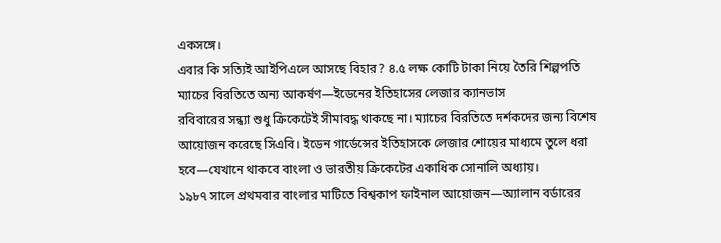একসঙ্গে।
এবার কি সত্যিই আইপিএলে আসছে বিহার? ৪.৫ লক্ষ কোটি টাকা নিয়ে তৈরি শিল্পপতি
ম্যাচের বিরতিতে অন্য আকর্ষণ—ইডেনের ইতিহাসের লেজার ক্যানভাস
রবিবারের সন্ধ্যা শুধু ক্রিকেটেই সীমাবদ্ধ থাকছে না। ম্যাচের বিরতিতে দর্শকদের জন্য বিশেষ আয়োজন করেছে সিএবি। ইডেন গার্ডেন্সের ইতিহাসকে লেজার শোয়ের মাধ্যমে তুলে ধরা হবে—যেখানে থাকবে বাংলা ও ভারতীয় ক্রিকেটের একাধিক সোনালি অধ্যায়।
১৯৮৭ সালে প্রথমবার বাংলার মাটিতে বিশ্বকাপ ফাইনাল আয়োজন—অ্যালান বর্ডারের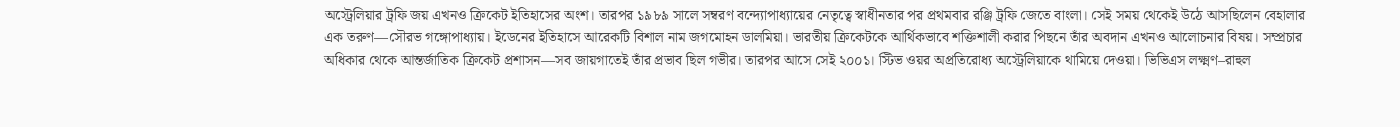অস্ট্রেলিয়ার ট্রফি জয় এখনও ক্রিকেট ইতিহাসের অংশ। তারপর ১৯৮৯ সালে সম্বরণ বন্দ্যোপাধ্যায়ের নেতৃত্বে স্বাধীনতার পর প্রথমবার রঞ্জি ট্রফি জেতে বাংলা। সেই সময় থেকেই উঠে আসছিলেন বেহালার এক তরুণ—সৌরভ গঙ্গোপাধ্যায়। ইডেনের ইতিহাসে আরেকটি বিশাল নাম জগমোহন ডালমিয়া। ভারতীয় ক্রিকেটকে আর্থিকভাবে শক্তিশালী করার পিছনে তাঁর অবদান এখনও আলোচনার বিষয়। সম্প্রচার অধিকার থেকে আন্তর্জাতিক ক্রিকেট প্রশাসন—সব জায়গাতেই তাঁর প্রভাব ছিল গভীর। তারপর আসে সেই ২০০১। স্টিভ ওয়র অপ্রতিরোধ্য অস্ট্রেলিয়াকে থামিয়ে দেওয়া। ভিভিএস লক্ষ্মণ–রাহুল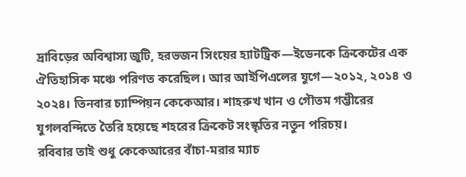দ্রাবিড়ের অবিশ্বাস্য জুটি, হরভজন সিংয়ের হ্যাটট্রিক—ইডেনকে ক্রিকেটের এক ঐতিহাসিক মঞ্চে পরিণত করেছিল। আর আইপিএলের যুগে—২০১২, ২০১৪ ও ২০২৪। তিনবার চ্যাম্পিয়ন কেকেআর। শাহরুখ খান ও গৌতম গম্ভীরের যুগলবন্দিতে তৈরি হয়েছে শহরের ক্রিকেট সংস্কৃতির নতুন পরিচয়।
রবিবার তাই শুধু কেকেআরের বাঁচা-মরার ম্যাচ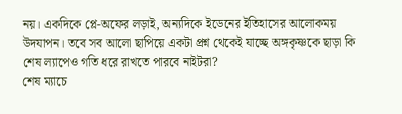নয়। একদিকে প্লে-অফের লড়াই, অন্যদিকে ইডেনের ইতিহাসের আলোকময় উদযাপন। তবে সব আলো ছাপিয়ে একটা প্রশ্ন থেকেই যাচ্ছে অঙ্গকৃষ্ণকে ছাড়া কি শেষ ল্যাপেও গতি ধরে রাখতে পারবে নাইটরা?
শেষ ম্যাচে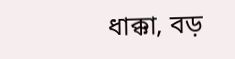ধাক্কা, বড়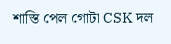শাস্তি পেল গোটা CSK দল